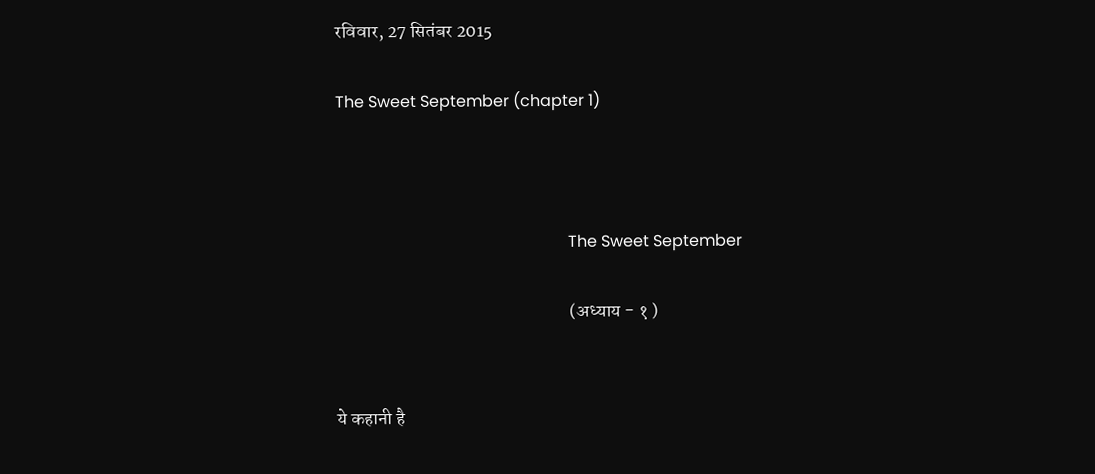रविवार, 27 सितंबर 2015

The Sweet September (chapter 1)



                                                          The Sweet September

                                                               (अध्याय - १ )


ये कहानी है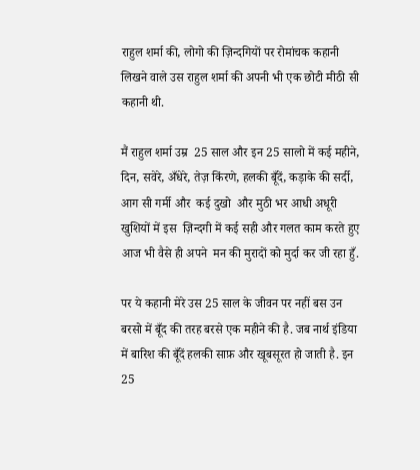राहुल शर्मा की, लोगो की ज़िन्दगियों पर रोमांचक कहानी लिखने वाले उस राहुल शर्मा की अपनी भी एक छोटी मीठी सी कहानी थी.

मैं राहुल शर्मा उम्र  25 साल और इन 25 सालो में कई महीने, दिन, सवेरे, अँधेरे, तेज़ किंरणे, हलकी बूँदें, कड़ाके की सर्दी, आग सी गर्मी और  कई दुखो  और मुठी भर आधी अधूरी खुशियों में इस  ज़िन्दगी में कई सही और गलत काम करते हुए आज भी वैसे ही अपने  मन की मुरादों को मुर्दा कर जी रहा हुँ.

पर ये कहानी मेरे उस 25 साल के जीवन पर नहीं बस उन बरसो में बूँद की तरह बरसे एक महीने की है. जब नार्थ इंडिया में बारिश की बूँदें हलकी साफ़ और खूबसूरत हो जाती है. इन 25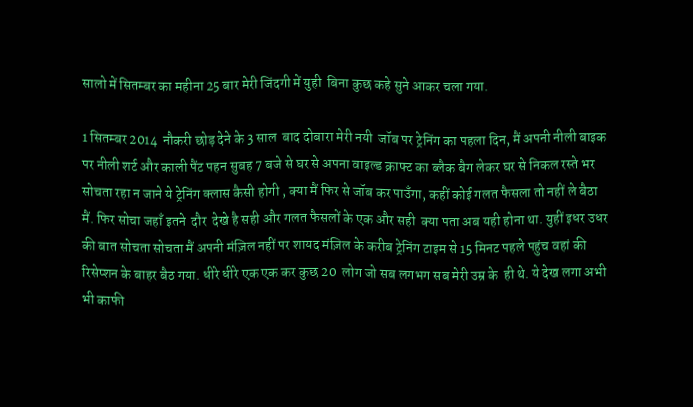सालो में सितम्बर का महीना 25 बार मेरी जिंदगी में युही  बिना कुछ कहे सुने आकर चला गया.

1 सितम्बर 2014  नौकरी छोड़ देने के 3 साल  बाद दोबारा मेरी नयी  जॉब पर ट्रेनिंग का पहला दिन, मैं अपनी नीली बाइक पर नीली शर्ट और काली पैंट पहन सुबह 7 बजे से घर से अपना वाइल्ड क्राफ्ट का ब्लैक बैग लेकर घर से निकल रस्ते भर सोचता रहा न जाने ये ट्रेनिंग क्लास कैसी होगी , क्या मैं फिर से जॉब कर पाउँगा, कहीं कोई गलत फैसला तो नहीं ले बैठा मैं. फिर सोचा जहाँ इतने  दौर  देखे है सही और गलत फैसलों के एक और सही  क्या पता अब यही होना था. युहीं इधर उधर की बात सोचता सोचता मैं अपनी मंज़िल नहीं पर शायद मंज़िल के करीब ट्रेनिंग टाइम से 15 मिनट पहले पहुंच वहां की रिसेप्शन के बाहर बैठ गया. धीरे धीरे एक एक कर कुछ 20  लोग जो सब लगभग सब मेरी उम्र के  ही थे. ये देख लगा अभी भी काफी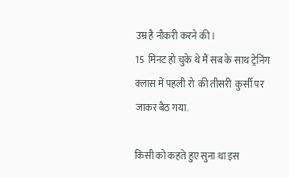उम्र है नौकरी करने की।
15  मिनट हो चुके थे मैं सब के साथ ट्रेनिंग क्लास में पहली रो  की तीसरी  कुर्सी पर जाकर बैठ गया.

किसी को कहते हुए सुना था इस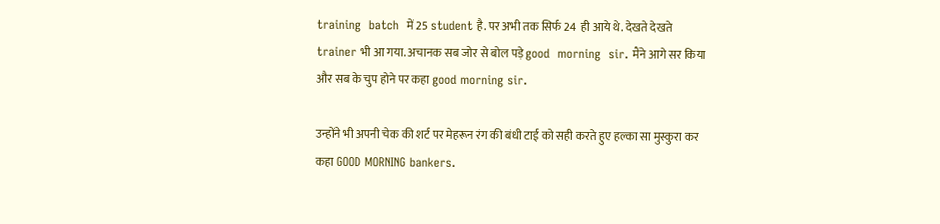training  batch  में 25 student है. पर अभी तक सिर्फ 24  ही आये थे. देखते देखते trainer भी आ गया. अचानक सब जोर से बोल पड़े good  morning  sir. मैंने आगे सर किया और सब के चुप होने पर कहा good morning sir.

उन्होंने भी अपनी चेक की शर्ट पर मेहरून रंग की बंधी टाई को सही करते हुए हल्का सा मुस्कुरा कर कहा GOOD MORNING bankers.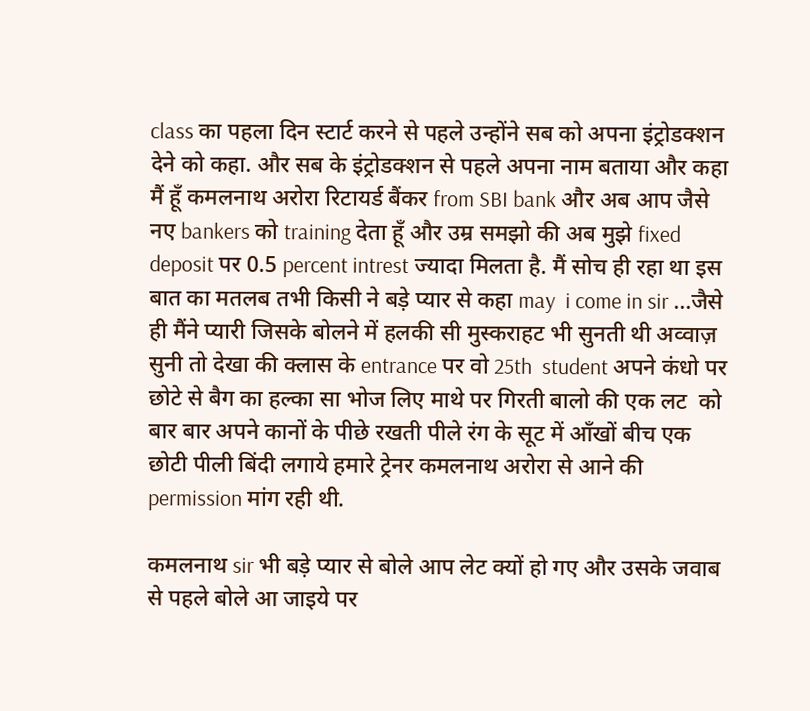class का पहला दिन स्टार्ट करने से पहले उन्होंने सब को अपना इंट्रोडक्शन देने को कहा. और सब के इंट्रोडक्शन से पहले अपना नाम बताया और कहा मैं हूँ कमलनाथ अरोरा रिटायर्ड बैंकर from SBI bank और अब आप जैसे नए bankers को training देता हूँ और उम्र समझो की अब मुझे fixed deposit पर 0.5 percent intrest ज्यादा मिलता है. मैं सोच ही रहा था इस बात का मतलब तभी किसी ने बड़े प्यार से कहा may  i come in sir …जैसे ही मैंने प्यारी जिसके बोलने में हलकी सी मुस्कराहट भी सुनती थी अव्वाज़ सुनी तो देखा की क्लास के entrance पर वो 25th  student अपने कंधो पर छोटे से बैग का हल्का सा भोज लिए माथे पर गिरती बालो की एक लट  को बार बार अपने कानों के पीछे रखती पीले रंग के सूट में आँखों बीच एक छोटी पीली बिंदी लगाये हमारे ट्रेनर कमलनाथ अरोरा से आने की permission मांग रही थी.

कमलनाथ sir भी बड़े प्यार से बोले आप लेट क्यों हो गए और उसके जवाब  से पहले बोले आ जाइये पर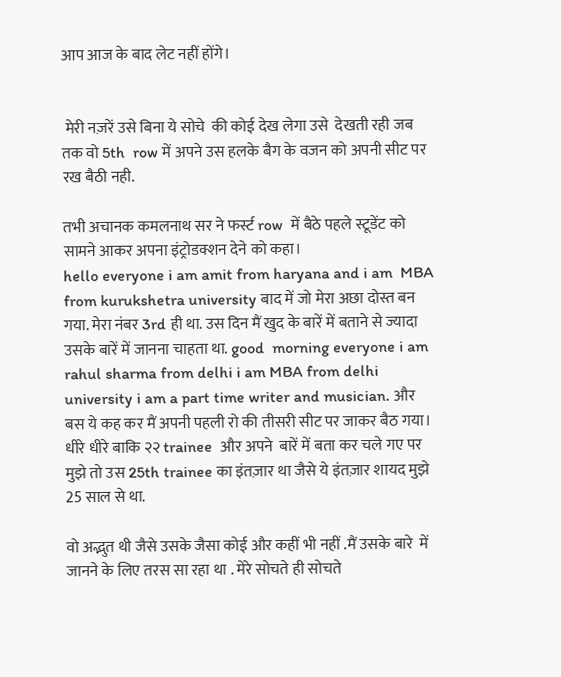आप आज के बाद लेट नहीं होंगे।


 मेरी नज़रें उसे बिना ये सोचे  की कोई देख लेगा उसे  देखती रही जब तक वो 5th  row में अपने उस हलके बैग के वजन को अपनी सीट पर रख बैठी नही.

तभी अचानक कमलनाथ सर ने फर्स्ट row  में बैठे पहले स्टूडेंट को सामने आकर अपना इंट्रोडक्शन देने को कहा।
hello everyone i am amit from haryana and i am  MBA from kurukshetra university बाद में जो मेरा अछा दोस्त बन गया. मेरा नंबर 3rd ही था. उस दिन मैं खुद के बारें में बताने से ज्यादा उसके बारें में जानना चाहता था. good  morning everyone i am rahul sharma from delhi i am MBA from delhi university i am a part time writer and musician. और बस ये कह कर मैं अपनी पहली रो की तीसरी सीट पर जाकर बैठ गया।  धीरे धीरे बाकि २२ trainee  और अपने  बारें में बता कर चले गए पर मुझे तो उस 25th trainee का इंतज़ार था जैसे ये इंतज़ार शायद मुझे  25 साल से था.

वो अद्भुत थी जैसे उसके जैसा कोई और कहीं भी नहीं .मैं उसके बारे  में जानने के लिए तरस सा रहा था . मेरे सोचते ही सोचते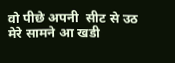वो पीछे अपनी  सीट से उठ मेरे सामने आ खडी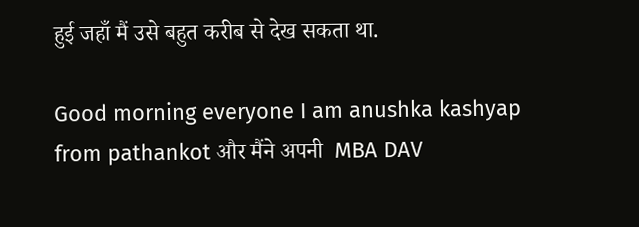हुई जहाँ मैं उसे बहुत करीब से देख सकता था.

Good morning everyone I am anushka kashyap from pathankot और मैंने अपनी  MBA DAV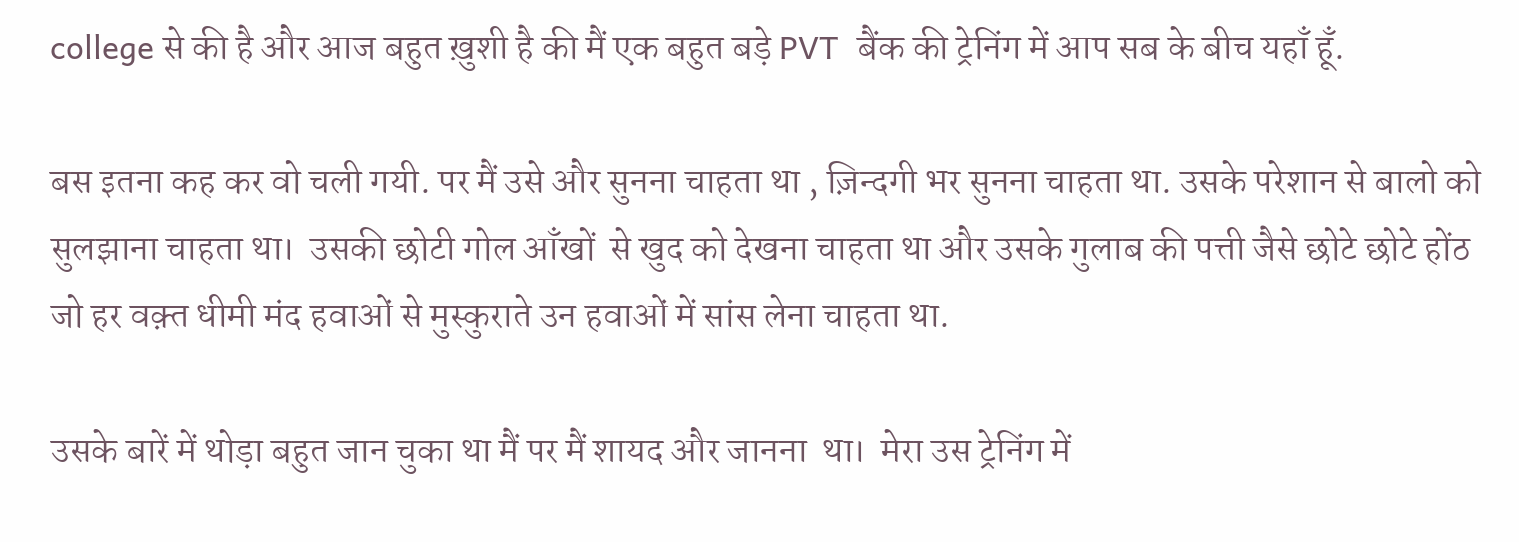college से की है और आज बहुत ख़ुशी है की मैं एक बहुत बड़े PVT  बैंक की ट्रेनिंग में आप सब के बीच यहाँ हूँ.

बस इतना कह कर वो चली गयी. पर मैं उसे और सुनना चाहता था , ज़िन्दगी भर सुनना चाहता था. उसके परेशान से बालो को सुलझाना चाहता था।  उसकी छोटी गोल आँखों  से खुद को देखना चाहता था और उसके गुलाब की पत्ती जैसे छोटे छोटे होंठ जो हर वक़्त धीमी मंद हवाओं से मुस्कुराते उन हवाओं में सांस लेना चाहता था.

उसके बारें में थोड़ा बहुत जान चुका था मैं पर मैं शायद और जानना  था।  मेरा उस ट्रेनिंग में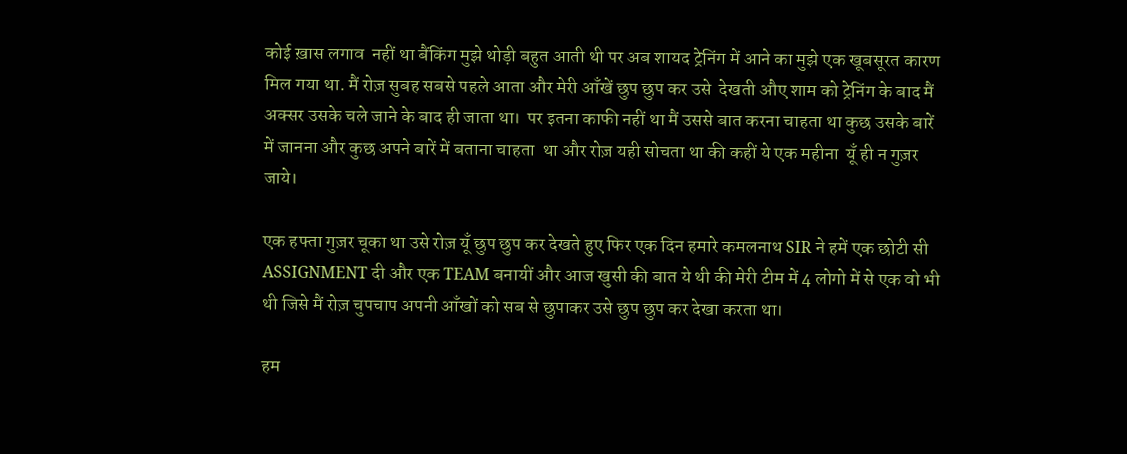कोई ख़ास लगाव  नहीं था बैंकिंग मुझे थोड़ी बहुत आती थी पर अब शायद ट्रेनिंग में आने का मुझे एक खूबसूरत कारण  मिल गया था. मैं रोज़ सुबह सबसे पहले आता और मेरी आँखें छुप छुप कर उसे  देखती औए शाम को ट्रेनिंग के बाद मैं अक्सर उसके चले जाने के बाद ही जाता था।  पर इतना काफी नहीं था मैं उससे बात करना चाहता था कुछ उसके बारें में जानना और कुछ अपने बारें में बताना चाहता  था और रोज़ यही सोचता था की कहीं ये एक महीना  यूँ ही न गुज़र जाये।

एक हफ्ता गुज़र चूका था उसे रोज़ यूँ छुप छुप कर देखते हुए फिर एक दिन हमारे कमलनाथ SIR ने हमें एक छोटी सी ASSIGNMENT दी और एक TEAM बनायीं और आज खुसी की बात ये थी की मेरी टीम में 4 लोगो में से एक वो भी थी जिसे मैं रोज़ चुपचाप अपनी आँखों को सब से छुपाकर उसे छुप छुप कर देखा करता था।

हम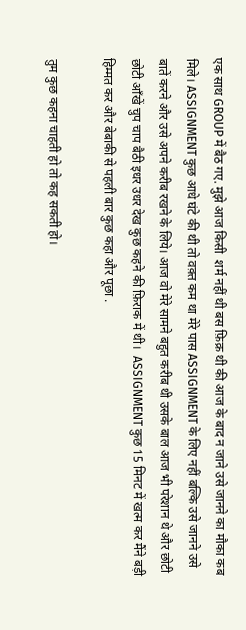एक साथ GROUP में बैठ गए. मुझे आज किसी  शर्म नहीं थी बस फ़िक्र थी की आज के बाद न जाने उसे जानने का मौका कब मिले। ASSIGNMENT कुछ आधे घंटे की थी तो वक़्त कम था मेरे पास ASSIGNMENT के लिए नहीं बल्कि उसे जानने उसे बातें करने और उसे अपने करीब रखने के लिये। आज वो मेरे सामने बहुत करीब थी उसके बाल आज भी परेशान थे और छोटी छोटी आँखें चुप चाप बैठी इधर उधर देख कुछ कहने की फ़िराक में थी।  ASSIGNMENT कुछ 15 मिनट में खत्म कर मैंने बड़ी हिम्मत कर और बेबाकी से पहली बार कुछ कहा और पूछा .

तुम कुछ कहना चाहती हो तो कह सकती हो।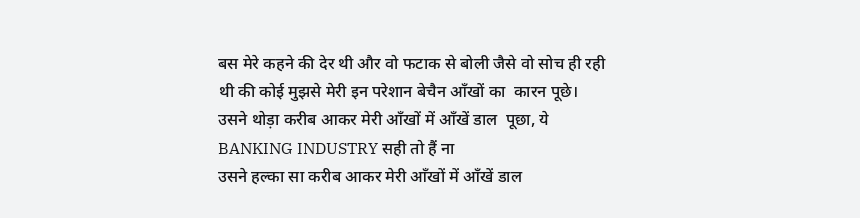बस मेरे कहने की देर थी और वो फटाक से बोली जैसे वो सोच ही रही थी की कोई मुझसे मेरी इन परेशान बेचैन आँखों का  कारन पूछे।
उसने थोड़ा करीब आकर मेरी आँखों में आँखें डाल  पूछा, ये BANKING INDUSTRY सही तो हैं ना
उसने हल्का सा करीब आकर मेरी आँखों में आँखें डाल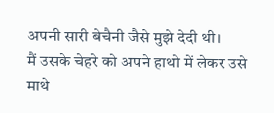अपनी सारी बेचैनी जैसे मुझे देदी थी।
मैं उसके चेहरे को अपने हाथो में लेकर उसे माथे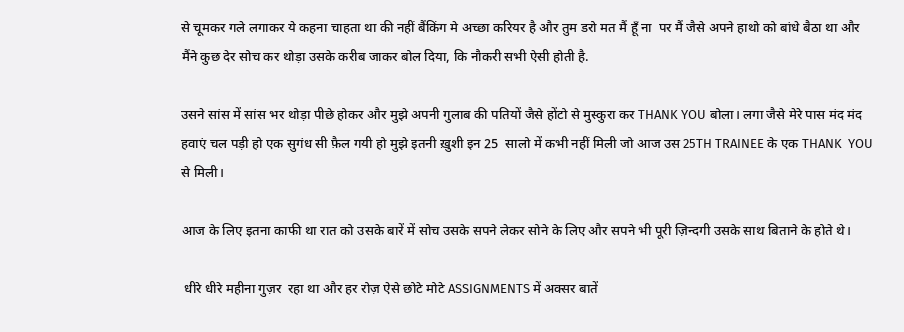से चूमकर गले लगाकर ये कहना चाहता था की नहीं बैंकिंग मे अच्छा करियर है और तुम डरो मत मैं हूँ ना  पर मैं जैसे अपने हाथो को बांधे बैठा था और मैंने कुछ देर सोच कर थोड़ा उसके करीब जाकर बोल दिया, कि नौकरी सभी ऐसी होती है.

उसने सांस में सांस भर थोड़ा पीछे होकर और मुझे अपनी गुलाब की पतियों जैसे होंटो से मुस्कुरा कर THANK YOU बोला। लगा जैसे मेरे पास मंद मंद हवाएं चल पड़ी हो एक सुगंध सी फ़ैल गयी हो मुझे इतनी ख़ुशी इन 25  सालो में कभी नहीं मिली जो आज उस 25TH TRAINEE के एक THANK  YOU  से मिली।

आज के लिए इतना काफी था रात को उसके बारें में सोच उसके सपने लेकर सोने के लिए और सपने भी पूरी ज़िन्दगी उसके साथ बिताने के होते थे।

 धीरे धीरे महीना गुज़र  रहा था और हर रोज़ ऐसे छोटे मोटे ASSIGNMENTS में अक्सर बातें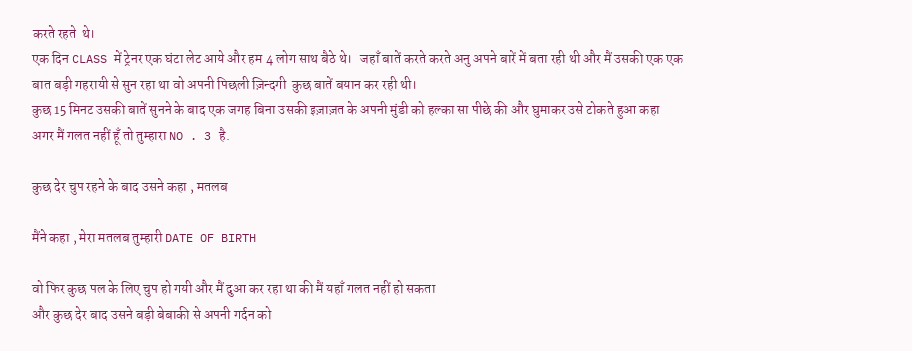करते रहते  थे।
एक दिन CLASS में ट्रेनर एक घंटा लेट आये और हम 4 लोग साथ बैठे थे।   जहाँ बातें करते करते अनु अपने बारें में बता रही थी और मैं उसकी एक एक बात बड़ी गहरायी से सुन रहा था वो अपनी पिछली ज़िन्दगी  कुछ बातें बयान कर रही थी।
कुछ 15 मिनट उसकी बातें सुनने के बाद एक जगह बिना उसकी इज़ाज़त के अपनी मुंडी को हल्का सा पीछे की और घुमाकर उसे टोकते हुआ कहा
अगर मैं गलत नहीं हूँ तो तुम्हारा NO . 3 है.

कुछ देर चुप रहने के बाद उसने कहा , मतलब

मैंने कहा , मेरा मतलब तुम्हारी DATE OF BIRTH

वो फिर कुछ पल के लिए चुप हो गयी और मैं दुआ कर रहा था की मैं यहाँ गलत नहीं हो सकता
और कुछ देर बाद उसने बड़ी बेबाकी से अपनी गर्दन को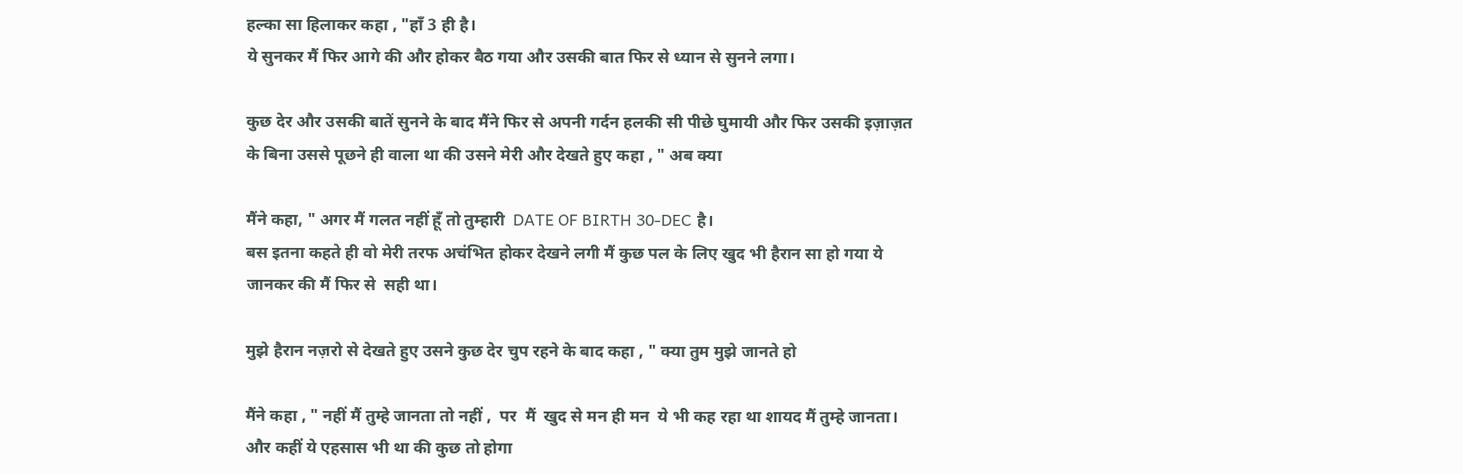हल्का सा हिलाकर कहा , "हाँ 3 ही है।
ये सुनकर मैं फिर आगे की और होकर बैठ गया और उसकी बात फिर से ध्यान से सुनने लगा।

कुछ देर और उसकी बातें सुनने के बाद मैंने फिर से अपनी गर्दन हलकी सी पीछे घुमायी और फिर उसकी इज़ाज़त के बिना उससे पूछने ही वाला था की उसने मेरी और देखते हुए कहा , " अब क्या

मैंने कहा, " अगर मैं गलत नहीं हूँ तो तुम्हारी  DATE OF BIRTH 30-DEC है।
बस इतना कहते ही वो मेरी तरफ अचंभित होकर देखने लगी मैं कुछ पल के लिए खुद भी हैरान सा हो गया ये जानकर की मैं फिर से  सही था।

मुझे हैरान नज़रो से देखते हुए उसने कुछ देर चुप रहने के बाद कहा , " क्या तुम मुझे जानते हो

मैंने कहा , " नहीं मैं तुम्हे जानता तो नहीं ,  पर  मैं  खुद से मन ही मन  ये भी कह रहा था शायद मैं तुम्हे जानता।
और कहीं ये एहसास भी था की कुछ तो होगा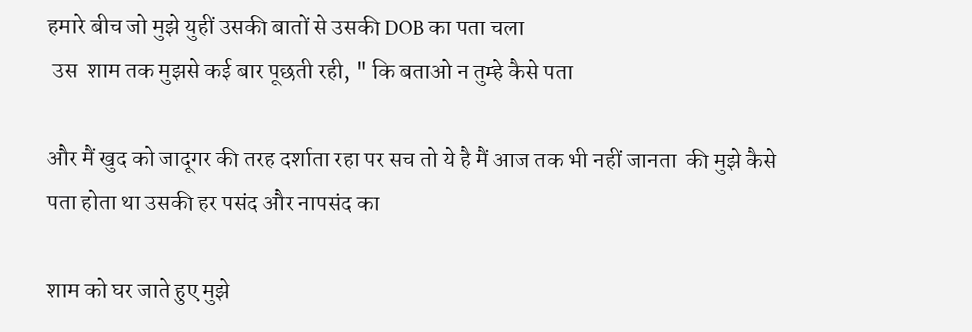हमारे बीच जो मुझे युहीं उसकी बातों से उसकी DOB का पता चला
 उस  शाम तक मुझसे कई बार पूछती रही, " कि बताओ न तुम्हे कैसे पता

और मैं खुद को जादूगर की तरह दर्शाता रहा पर सच तो ये है मैं आज तक भी नहीं जानता  की मुझे कैसे पता होता था उसकी हर पसंद और नापसंद का

शाम को घर जाते हुए मुझे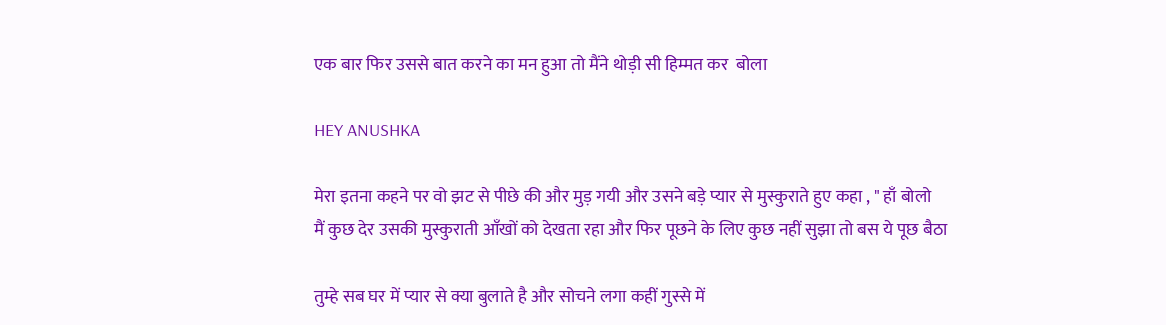एक बार फिर उससे बात करने का मन हुआ तो मैंने थोड़ी सी हिम्मत कर  बोला

HEY ANUSHKA

मेरा इतना कहने पर वो झट से पीछे की और मुड़ गयी और उसने बड़े प्यार से मुस्कुराते हुए कहा , " हाँ बोलो
मैं कुछ देर उसकी मुस्कुराती आँखों को देखता रहा और फिर पूछने के लिए कुछ नहीं सुझा तो बस ये पूछ बैठा

तुम्हे सब घर में प्यार से क्या बुलाते है और सोचने लगा कहीं गुस्से में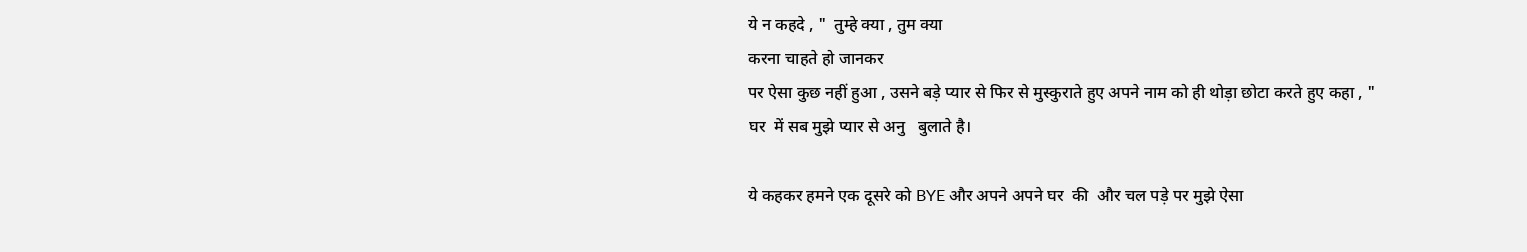ये न कहदे , "  तुम्हे क्या , तुम क्या
करना चाहते हो जानकर
पर ऐसा कुछ नहीं हुआ , उसने बड़े प्यार से फिर से मुस्कुराते हुए अपने नाम को ही थोड़ा छोटा करते हुए कहा , "
घर  में सब मुझे प्यार से अनु   बुलाते है।

ये कहकर हमने एक दूसरे को BYE और अपने अपने घर  की  और चल पड़े पर मुझे ऐसा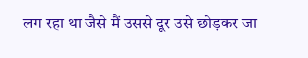लग रहा था जैसे मैं उससे दूर उसे छोड़कर जा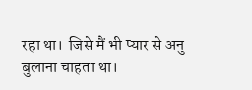रहा था।  जिसे मैं भी प्यार से अनु बुलाना चाहता था।